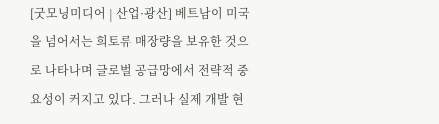[굿모닝미디어 | 산업·광산] 베트남이 미국을 넘어서는 희토류 매장량을 보유한 것으로 나타나며 글로벌 공급망에서 전략적 중요성이 커지고 있다. 그러나 실제 개발 현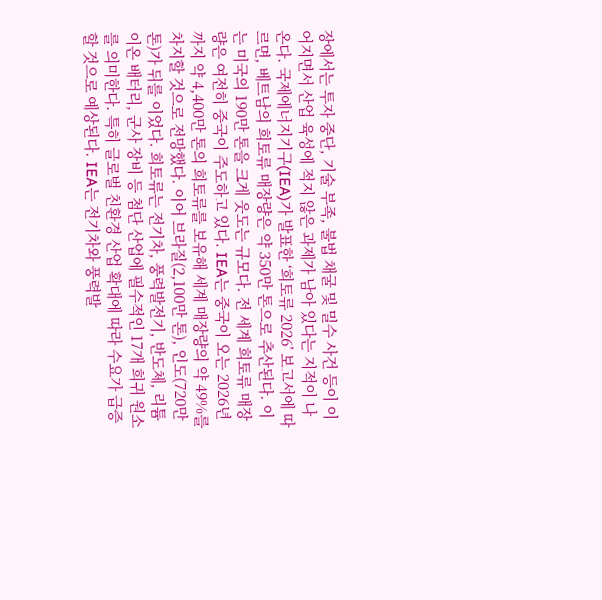장에서는 투자 중단, 기술 부족, 불법 채굴 및 밀수 사건 등이 이어지면서 산업 육성에 적지 않은 과제가 남아 있다는 지적이 나온다. 국제에너지기구(IEA)가 발표한 ‘희토류 2026’ 보고서에 따르면, 베트남의 희토류 매장량은 약 350만 톤으로 추산된다. 이는 미국의 190만 톤을 크게 웃도는 규모다. 전 세계 희토류 매장량은 여전히 중국이 주도하고 있다. IEA는 중국이 오는 2026년까지 약 4,400만 톤의 희토류를 보유해 세계 매장량의 약 49%를 차지할 것으로 전망했다. 이어 브라질(2,100만 톤), 인도(720만 톤)가 뒤를 이었다. 희토류는 전기차, 풍력발전기, 반도체, 리튬이온 배터리, 군사 장비 등 첨단 산업에 필수적인 17개 희귀 원소를 의미한다. 특히 글로벌 친환경 산업 확대에 따라 수요가 급증할 것으로 예상된다. IEA는 전기차와 풍력발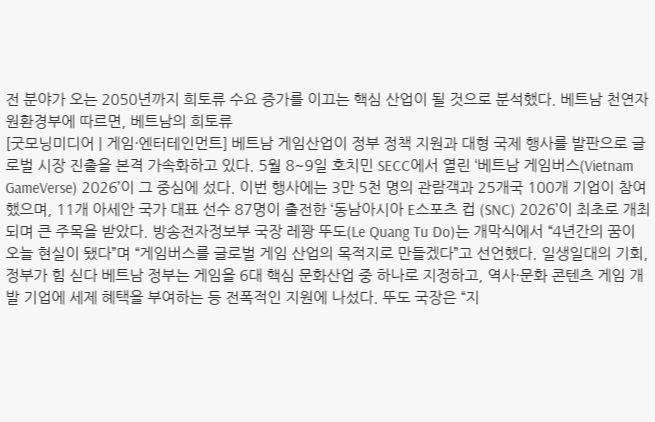전 분야가 오는 2050년까지 희토류 수요 증가를 이끄는 핵심 산업이 될 것으로 분석했다. 베트남 천연자원환경부에 따르면, 베트남의 희토류
[굿모닝미디어 | 게임·엔터테인먼트] 베트남 게임산업이 정부 정책 지원과 대형 국제 행사를 발판으로 글로벌 시장 진출을 본격 가속화하고 있다. 5월 8~9일 호치민 SECC에서 열린 ‘베트남 게임버스(Vietnam GameVerse) 2026’이 그 중심에 섰다. 이번 행사에는 3만 5천 명의 관람객과 25개국 100개 기업이 참여했으며, 11개 아세안 국가 대표 선수 87명이 출전한 ‘동남아시아 E스포츠 컵 (SNC) 2026’이 최초로 개최되며 큰 주목을 받았다. 방송전자정보부 국장 레꽝 뚜도(Le Quang Tu Do)는 개막식에서 “4년간의 꿈이 오늘 현실이 됐다”며 “게임버스를 글로벌 게임 산업의 목적지로 만들겠다”고 선언했다. 일생일대의 기회, 정부가 힘 싣다 베트남 정부는 게임을 6대 핵심 문화산업 중 하나로 지정하고, 역사·문화 콘텐츠 게임 개발 기업에 세제 혜택을 부여하는 등 전폭적인 지원에 나섰다. 뚜도 국장은 “지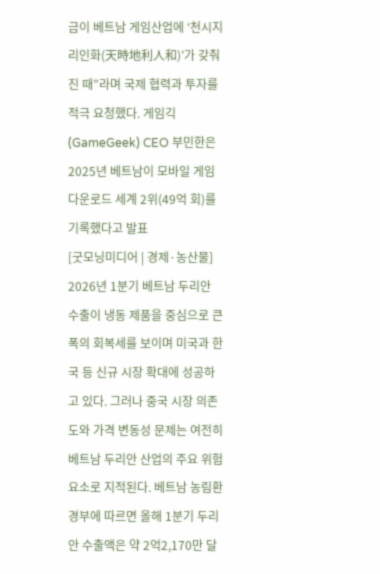금이 베트남 게임산업에 ‘천시지리인화(天時地利人和)’가 갖춰진 때”라며 국제 협력과 투자를 적극 요청했다. 게임긱(GameGeek) CEO 부민한은 2025년 베트남이 모바일 게임 다운로드 세계 2위(49억 회)를 기록했다고 발표
[굿모닝미디어 | 경제·농산물] 2026년 1분기 베트남 두리안 수출이 냉동 제품을 중심으로 큰 폭의 회복세를 보이며 미국과 한국 등 신규 시장 확대에 성공하고 있다. 그러나 중국 시장 의존도와 가격 변동성 문제는 여전히 베트남 두리안 산업의 주요 위험 요소로 지적된다. 베트남 농림환경부에 따르면 올해 1분기 두리안 수출액은 약 2억2,170만 달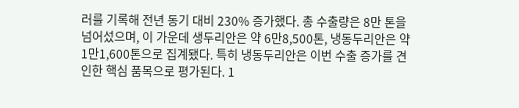러를 기록해 전년 동기 대비 230% 증가했다. 총 수출량은 8만 톤을 넘어섰으며, 이 가운데 생두리안은 약 6만8,500톤, 냉동두리안은 약 1만1,600톤으로 집계됐다. 특히 냉동두리안은 이번 수출 증가를 견인한 핵심 품목으로 평가된다. 1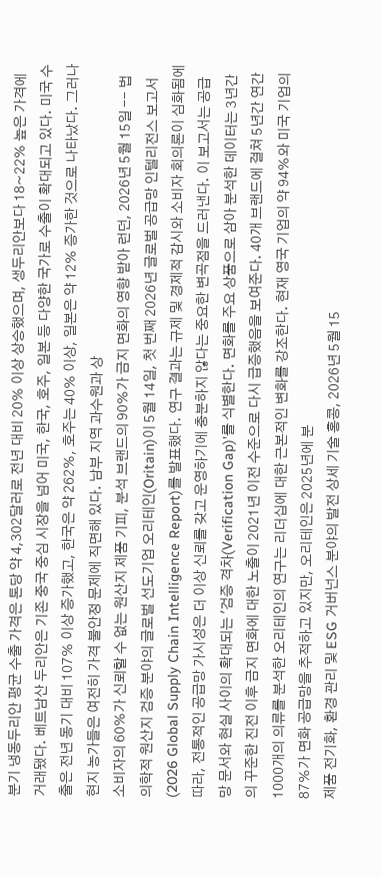분기 냉동두리안 평균 수출 가격은 톤당 약 4,302달러로 전년 대비 20% 이상 상승했으며, 생두리안보다 18~22% 높은 가격에 거래됐다. 베트남산 두리안은 기존 중국 중심 시장을 넘어 미국, 한국, 호주, 일본 등 다양한 국가로 수출이 확대되고 있다. 미국 수출은 전년 동기 대비 107% 이상 증가했고, 한국은 약 262%, 호주는 40% 이상, 일본은 약 12% 증가한 것으로 나타났다. 그러나 현지 농가들은 여전히 가격 불안정 문제에 직면해 있다. 남부 지역 과수원과 상
소비자의 60%가 신뢰할 수 없는 원산지 제품 기피, 분석 브랜드의 90%가 금지 면화의 영향 받아 런던, 2026년 5월 15일 -- 법의학적 원산지 검증 분야의 글로벌 선도기업 오리테인(Oritain)이 5월 14일, 첫 번째 2026년 글로벌 공급망 인텔리전스 보고서(2026 Global Supply Chain Intelligence Report)를 발표했다. 연구 결과는 규제 및 경제적 감시와 소비자 회의론이 심화됨에 따라, 전통적인 공급망 가시성은 더 이상 신뢰를 갖고 운영하기에 충분하지 않다는 중요한 변곡점을 드러낸다. 이 보고서는 공급망 문서와 현실 사이의 확대되는 '검증 격차(Verification Gap)'를 식별한다. 면화를 주요 상품으로 삼아 분석한 데이터는 3년간의 꾸준한 진전 이후 금지 면화에 대한 노출이 2021년 이전 수준으로 다시 급증했음을 보여준다. 40개 브랜드에 걸쳐 5년간 연간 1000개의 의류를 분석한 오리테인의 연구는 리더십에 대한 근본적인 변화를 강조한다. 현재 영국 기업의 약 94%와 미국 기업의 87%가 면화 공급망을 추적하고 있지만, 오리테인은 2025년에 분
제품 전기화, 환경 관리 및 ESG 거버넌스 분야의 발전 상세 기술 홍콩, 2026년 5월 15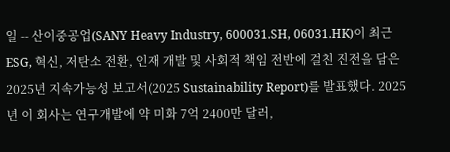일 -- 산이중공업(SANY Heavy Industry, 600031.SH, 06031.HK)이 최근 ESG, 혁신, 저탄소 전환, 인재 개발 및 사회적 책임 전반에 걸친 진전을 담은 2025년 지속가능성 보고서(2025 Sustainability Report)를 발표했다. 2025년 이 회사는 연구개발에 약 미화 7억 2400만 달러,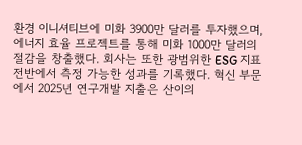환경 이니셔티브에 미화 3900만 달러를 투자했으며, 에너지 효율 프로젝트를 통해 미화 1000만 달러의 절감을 창출했다. 회사는 또한 광범위한 ESG 지표 전반에서 측정 가능한 성과를 기록했다. 혁신 부문에서 2025년 연구개발 지출은 산이의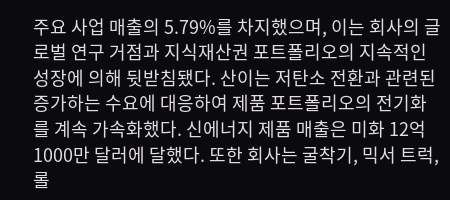주요 사업 매출의 5.79%를 차지했으며, 이는 회사의 글로벌 연구 거점과 지식재산권 포트폴리오의 지속적인 성장에 의해 뒷받침됐다. 산이는 저탄소 전환과 관련된 증가하는 수요에 대응하여 제품 포트폴리오의 전기화를 계속 가속화했다. 신에너지 제품 매출은 미화 12억 1000만 달러에 달했다. 또한 회사는 굴착기, 믹서 트럭, 롤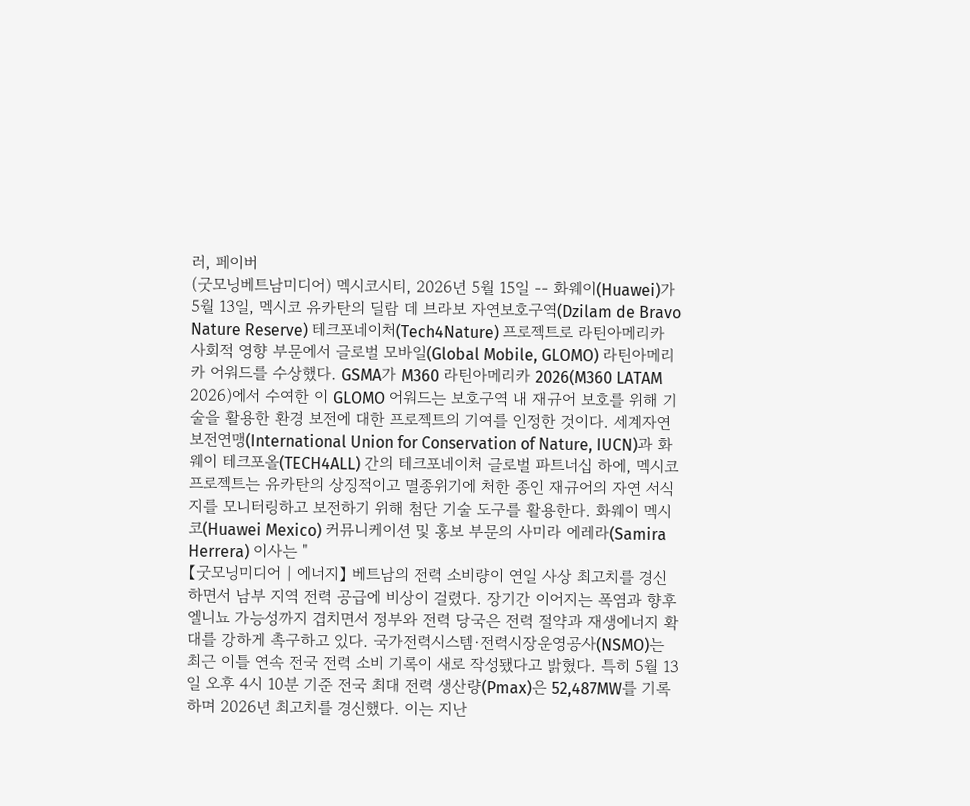러, 페이버
(굿모닝베트남미디어) 멕시코시티, 2026년 5월 15일 -- 화웨이(Huawei)가 5월 13일, 멕시코 유카탄의 딜람 데 브라보 자연보호구역(Dzilam de Bravo Nature Reserve) 테크포네이처(Tech4Nature) 프로젝트로 라틴아메리카 사회적 영향 부문에서 글로벌 모바일(Global Mobile, GLOMO) 라틴아메리카 어워드를 수상했다. GSMA가 M360 라틴아메리카 2026(M360 LATAM 2026)에서 수여한 이 GLOMO 어워드는 보호구역 내 재규어 보호를 위해 기술을 활용한 환경 보전에 대한 프로젝트의 기여를 인정한 것이다. 세계자연보전연맹(International Union for Conservation of Nature, IUCN)과 화웨이 테크포올(TECH4ALL) 간의 테크포네이처 글로벌 파트너십 하에, 멕시코 프로젝트는 유카탄의 상징적이고 멸종위기에 처한 종인 재규어의 자연 서식지를 모니터링하고 보전하기 위해 첨단 기술 도구를 활용한다. 화웨이 멕시코(Huawei Mexico) 커뮤니케이션 및 홍보 부문의 사미라 에레라(Samira Herrera) 이사는 "
【굿모닝미디어 | 에너지】 베트남의 전력 소비량이 연일 사상 최고치를 경신하면서 남부 지역 전력 공급에 비상이 걸렸다. 장기간 이어지는 폭염과 향후 엘니뇨 가능성까지 겹치면서 정부와 전력 당국은 전력 절약과 재생에너지 확대를 강하게 촉구하고 있다. 국가전력시스템·전력시장운영공사(NSMO)는 최근 이틀 연속 전국 전력 소비 기록이 새로 작성됐다고 밝혔다. 특히 5월 13일 오후 4시 10분 기준 전국 최대 전력 생산량(Pmax)은 52,487MW를 기록하며 2026년 최고치를 경신했다. 이는 지난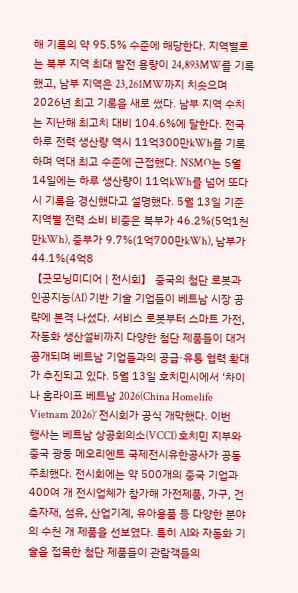해 기록의 약 95.5% 수준에 해당한다. 지역별로는 북부 지역 최대 발전 용량이 24,893MW를 기록했고, 남부 지역은 23,261MW까지 치솟으며 2026년 최고 기록을 새로 썼다. 남부 지역 수치는 지난해 최고치 대비 104.6%에 달한다. 전국 하루 전력 생산량 역시 11억300만kWh를 기록하며 역대 최고 수준에 근접했다. NSMO는 5월 14일에는 하루 생산량이 11억kWh를 넘어 또다시 기록을 경신했다고 설명했다. 5월 13일 기준 지역별 전력 소비 비중은 북부가 46.2%(5억1천만kWh), 중부가 9.7%(1억700만kWh), 남부가 44.1%(4억8
【굿모닝미디어 | 전시회】 중국의 첨단 로봇과 인공지능(AI) 기반 기술 기업들이 베트남 시장 공략에 본격 나섰다. 서비스 로봇부터 스마트 가전, 자동화 생산설비까지 다양한 첨단 제품들이 대거 공개되며 베트남 기업들과의 공급·유통 협력 확대가 추진되고 있다. 5월 13일 호치민시에서 ‘차이나 홈라이프 베트남 2026(China Homelife Vietnam 2026)’ 전시회가 공식 개막했다. 이번 행사는 베트남 상공회의소(VCCI) 호치민 지부와 중국 광둥 메오리엔트 국제전시유한공사가 공동 주최했다. 전시회에는 약 500개의 중국 기업과 400여 개 전시업체가 참가해 가전제품, 가구, 건축자재, 섬유, 산업기계, 유아용품 등 다양한 분야의 수천 개 제품을 선보였다. 특히 AI와 자동화 기술을 접목한 첨단 제품들이 관람객들의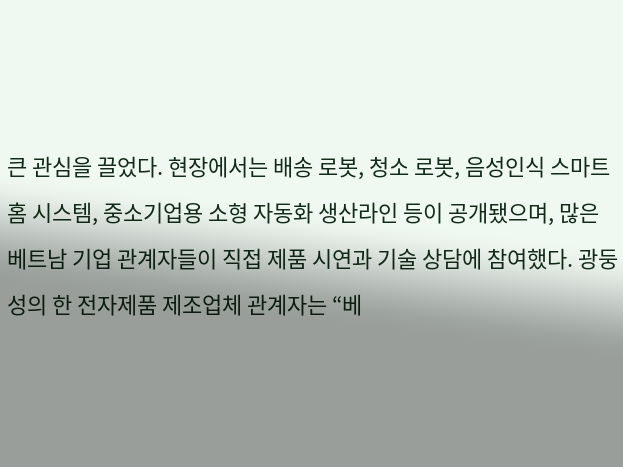큰 관심을 끌었다. 현장에서는 배송 로봇, 청소 로봇, 음성인식 스마트홈 시스템, 중소기업용 소형 자동화 생산라인 등이 공개됐으며, 많은 베트남 기업 관계자들이 직접 제품 시연과 기술 상담에 참여했다. 광둥성의 한 전자제품 제조업체 관계자는 “베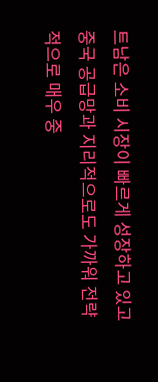트남은 소비 시장이 빠르게 성장하고 있고 중국 공급망과 지리적으로도 가까워 전략적으로 매우 중